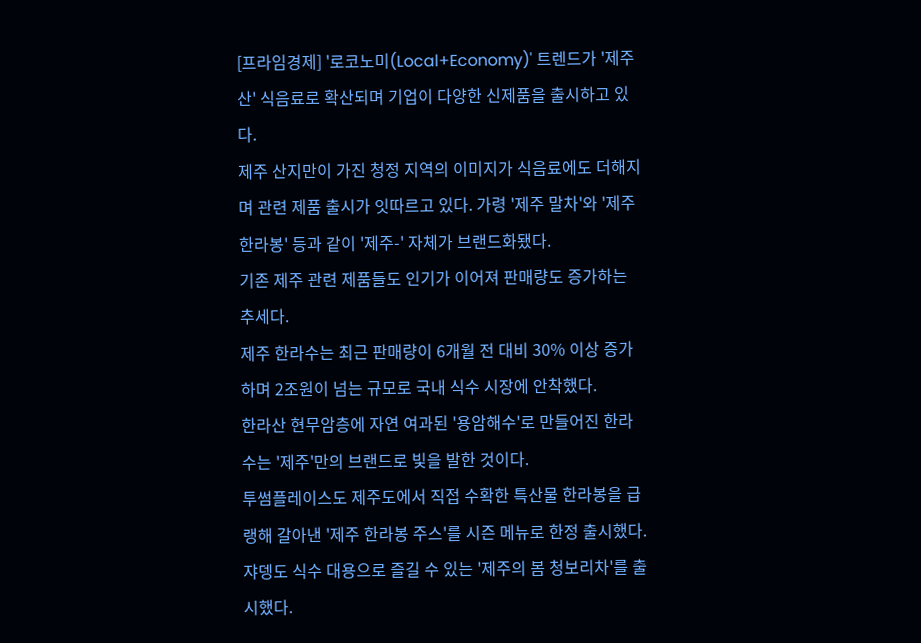[프라임경제] '로코노미(Local+Economy)' 트렌드가 '제주산' 식음료로 확산되며 기업이 다양한 신제품을 출시하고 있다.
제주 산지만이 가진 청정 지역의 이미지가 식음료에도 더해지며 관련 제품 출시가 잇따르고 있다. 가령 '제주 말차'와 '제주 한라봉' 등과 같이 '제주-' 자체가 브랜드화됐다.
기존 제주 관련 제품들도 인기가 이어져 판매량도 증가하는 추세다.
제주 한라수는 최근 판매량이 6개월 전 대비 30% 이상 증가하며 2조원이 넘는 규모로 국내 식수 시장에 안착했다.
한라산 현무암층에 자연 여과된 '용암해수'로 만들어진 한라수는 '제주'만의 브랜드로 빛을 발한 것이다.
투썸플레이스도 제주도에서 직접 수확한 특산물 한라봉을 급랭해 갈아낸 '제주 한라봉 주스'를 시즌 메뉴로 한정 출시했다.
쟈뎅도 식수 대용으로 즐길 수 있는 '제주의 봄 청보리차'를 출시했다.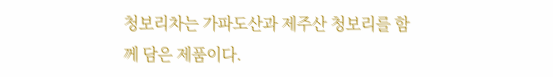청보리차는 가파도산과 제주산 청보리를 함께 담은 제품이다.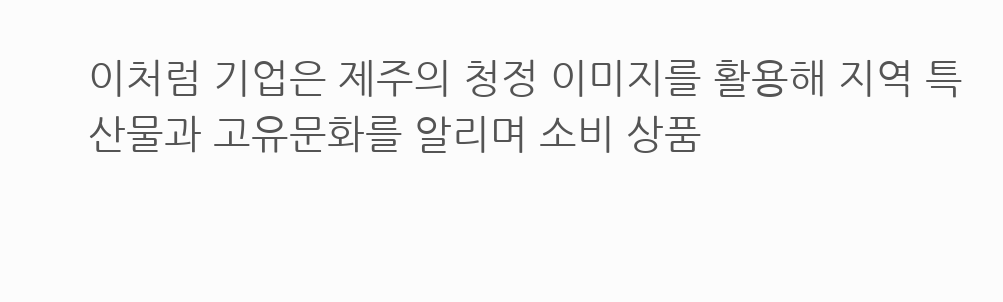이처럼 기업은 제주의 청정 이미지를 활용해 지역 특산물과 고유문화를 알리며 소비 상품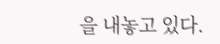을 내놓고 있다.